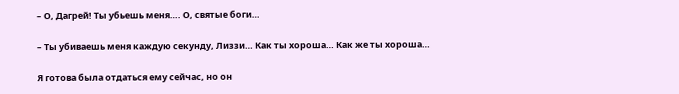– О, Дагрей! Ты убьешь меня…. О, святые боги…

– Ты убиваешь меня каждую секунду, Лиззи… Как ты хороша… Как же ты хороша…

Я готова была отдаться ему сейчас, но он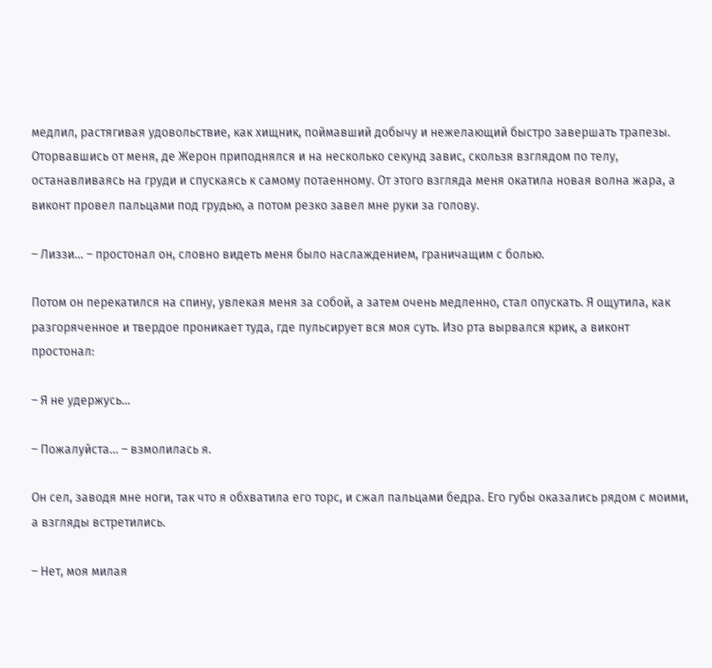медлил, растягивая удовольствие, как хищник, поймавший добычу и нежелающий быстро завершать трапезы. Оторвавшись от меня, де Жерон приподнялся и на несколько секунд завис, скользя взглядом по телу, останавливаясь на груди и спускаясь к самому потаенному. От этого взгляда меня окатила новая волна жара, а виконт провел пальцами под грудью, а потом резко завел мне руки за голову.

– Лиззи… – простонал он, словно видеть меня было наслаждением, граничащим с болью.

Потом он перекатился на спину, увлекая меня за собой, а затем очень медленно, стал опускать. Я ощутила, как разгоряченное и твердое проникает туда, где пульсирует вся моя суть. Изо рта вырвался крик, а виконт простонал:

– Я не удержусь…

– Пожалуйста… – взмолилась я.

Он сел, заводя мне ноги, так что я обхватила его торс, и сжал пальцами бедра. Его губы оказались рядом с моими, а взгляды встретились.

– Нет, моя милая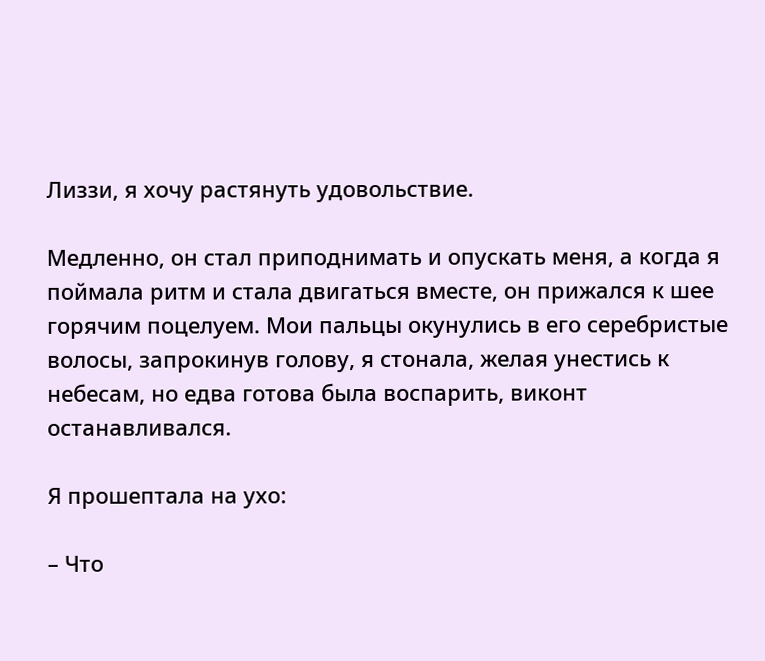Лиззи, я хочу растянуть удовольствие.

Медленно, он стал приподнимать и опускать меня, а когда я поймала ритм и стала двигаться вместе, он прижался к шее горячим поцелуем. Мои пальцы окунулись в его серебристые волосы, запрокинув голову, я стонала, желая унестись к небесам, но едва готова была воспарить, виконт останавливался.

Я прошептала на ухо:

– Что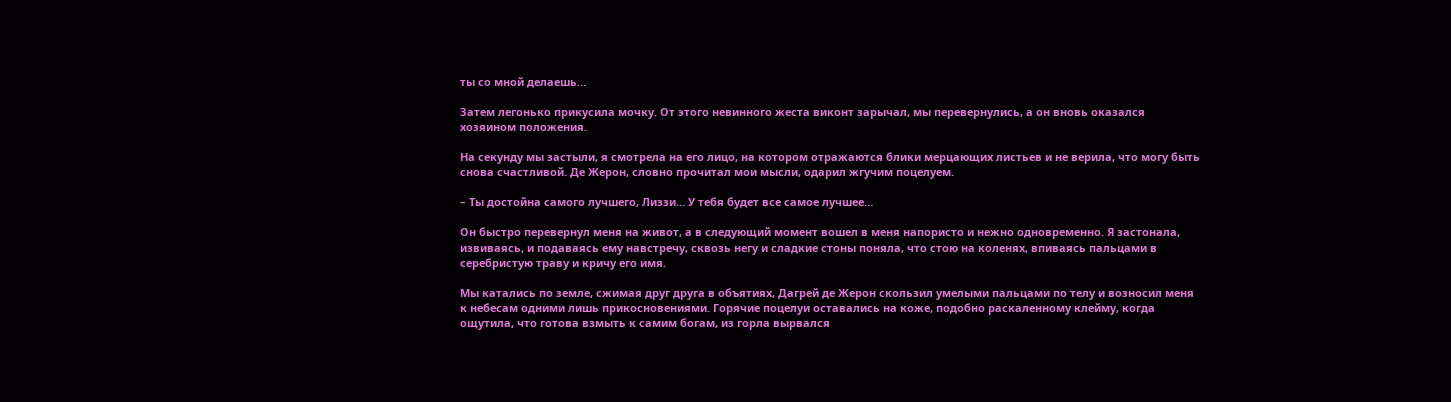ты со мной делаешь…

Затем легонько прикусила мочку. От этого невинного жеста виконт зарычал, мы перевернулись, а он вновь оказался хозяином положения.

На секунду мы застыли, я смотрела на его лицо, на котором отражаются блики мерцающих листьев и не верила, что могу быть снова счастливой. Де Жерон, словно прочитал мои мысли, одарил жгучим поцелуем.

– Ты достойна самого лучшего, Лиззи… У тебя будет все самое лучшее…

Он быстро перевернул меня на живот, а в следующий момент вошел в меня напористо и нежно одновременно. Я застонала, извиваясь, и подаваясь ему навстречу, сквозь негу и сладкие стоны поняла, что стою на коленях, впиваясь пальцами в серебристую траву и кричу его имя.

Мы катались по земле, сжимая друг друга в объятиях, Дагрей де Жерон скользил умелыми пальцами по телу и возносил меня к небесам одними лишь прикосновениями. Горячие поцелуи оставались на коже, подобно раскаленному клейму, когда ощутила, что готова взмыть к самим богам, из горла вырвался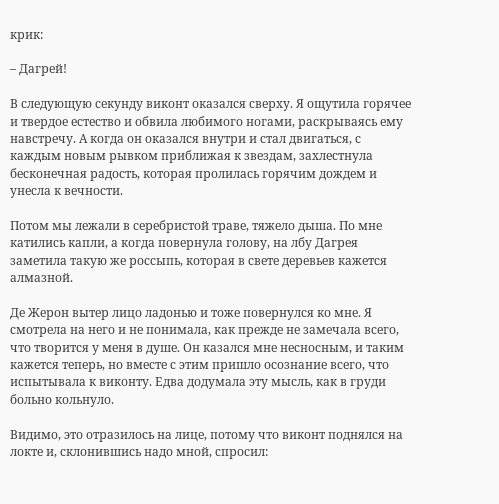крик:

– Дагрей!

В следующую секунду виконт оказался сверху. Я ощутила горячее и твердое естество и обвила любимого ногами, раскрываясь ему навстречу. А когда он оказался внутри и стал двигаться, с каждым новым рывком приближая к звездам, захлестнула бесконечная радость, которая пролилась горячим дождем и унесла к вечности.

Потом мы лежали в серебристой траве, тяжело дыша. По мне катились капли, а когда повернула голову, на лбу Дагрея заметила такую же россыпь, которая в свете деревьев кажется алмазной.

Де Жерон вытер лицо ладонью и тоже повернулся ко мне. Я смотрела на него и не понимала, как прежде не замечала всего, что творится у меня в душе. Он казался мне несносным, и таким кажется теперь, но вместе с этим пришло осознание всего, что испытывала к виконту. Едва додумала эту мысль, как в груди больно кольнуло.

Видимо, это отразилось на лице, потому что виконт поднялся на локте и, склонившись надо мной, спросил: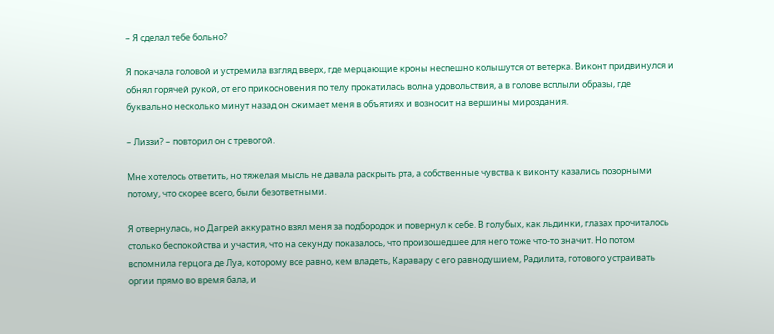– Я сделал тебе больно?

Я покачала головой и устремила взгляд вверх, где мерцающие кроны неспешно колышутся от ветерка. Виконт придвинулся и обнял горячей рукой, от его прикосновения по телу прокатилась волна удовольствия, а в голове всплыли образы, где буквально несколько минут назад он сжимает меня в объятиях и возносит на вершины мироздания.

– Лиззи? – повторил он с тревогой.

Мне хотелось ответить, но тяжелая мысль не давала раскрыть рта, а собственные чувства к виконту казались позорными потому, что скорее всего, были безответными.

Я отвернулась, но Дагрей аккуратно взял меня за подбородок и повернул к себе. В голубых, как льдинки, глазах прочиталось столько беспокойства и участия, что на секунду показалось, что произошедшее для него тоже что-то значит. Но потом вспомнила герцога де Луа, которому все равно, кем владеть, Каравару с его равнодушием, Радилита, готового устраивать оргии прямо во время бала, и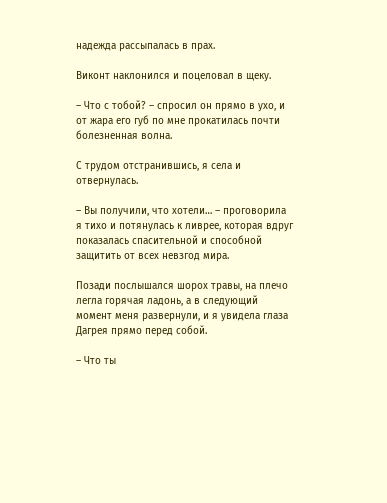надежда рассыпалась в прах.

Виконт наклонился и поцеловал в щеку.

– Что с тобой? – спросил он прямо в ухо, и от жара его губ по мне прокатилась почти болезненная волна.

С трудом отстранившись, я села и отвернулась.

– Вы получили, что хотели… – проговорила я тихо и потянулась к ливрее, которая вдруг показалась спасительной и способной защитить от всех невзгод мира.

Позади послышался шорох травы, на плечо легла горячая ладонь, а в следующий момент меня развернули, и я увидела глаза Дагрея прямо перед собой.

– Что ты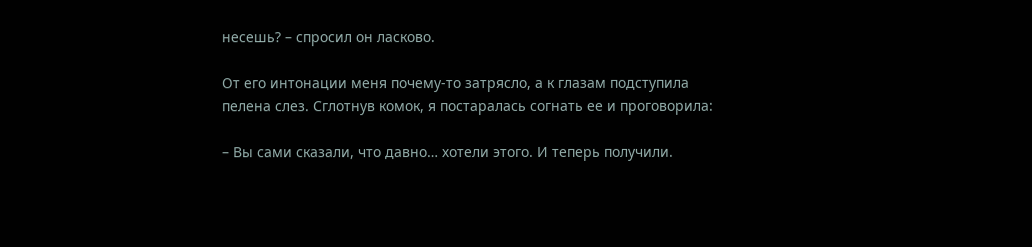несешь? – спросил он ласково.

От его интонации меня почему-то затрясло, а к глазам подступила пелена слез. Сглотнув комок, я постаралась согнать ее и проговорила:

– Вы сами сказали, что давно… хотели этого. И теперь получили.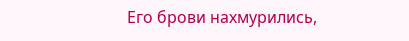Его брови нахмурились,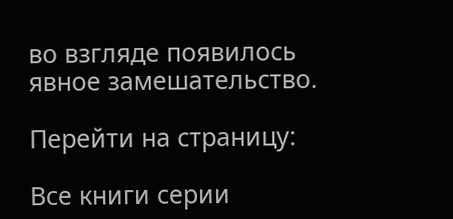во взгляде появилось явное замешательство.

Перейти на страницу:

Все книги серии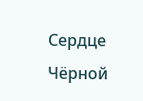Сердце Чёрной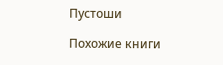Пустоши

Похожие книги